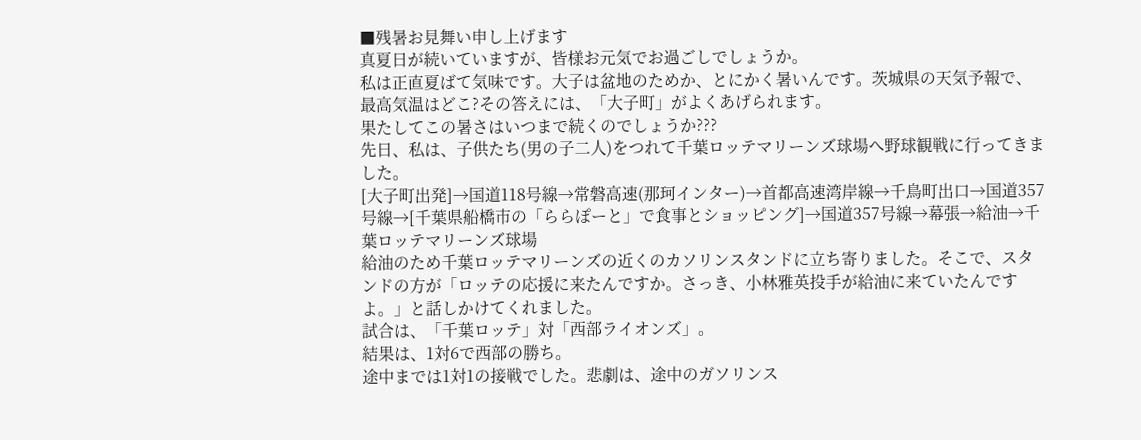■残暑お見舞い申し上げます
真夏日が続いていますが、皆様お元気でお過ごしでしょうか。
私は正直夏ばて気味です。大子は盆地のためか、とにかく暑いんです。茨城県の天気予報で、最高気温はどこ?その答えには、「大子町」がよくあげられます。
果たしてこの暑さはいつまで続くのでしょうか???
先日、私は、子供たち(男の子二人)をつれて千葉ロッテマリーンズ球場へ野球観戦に行ってきました。
[大子町出発]→国道118号線→常磐高速(那珂インター)→首都高速湾岸線→千鳥町出口→国道357号線→[千葉県船橋市の「ららぽーと」で食事とショッピング]→国道357号線→幕張→給油→千葉ロッテマリーンズ球場
給油のため千葉ロッテマリーンズの近くのカソリンスタンドに立ち寄りました。そこで、スタンドの方が「ロッテの応援に来たんですか。さっき、小林雅英投手が給油に来ていたんですよ。」と話しかけてくれました。
試合は、「千葉ロッテ」対「西部ライオンズ」。
結果は、1対6で西部の勝ち。
途中までは1対1の接戦でした。悲劇は、途中のガソリンス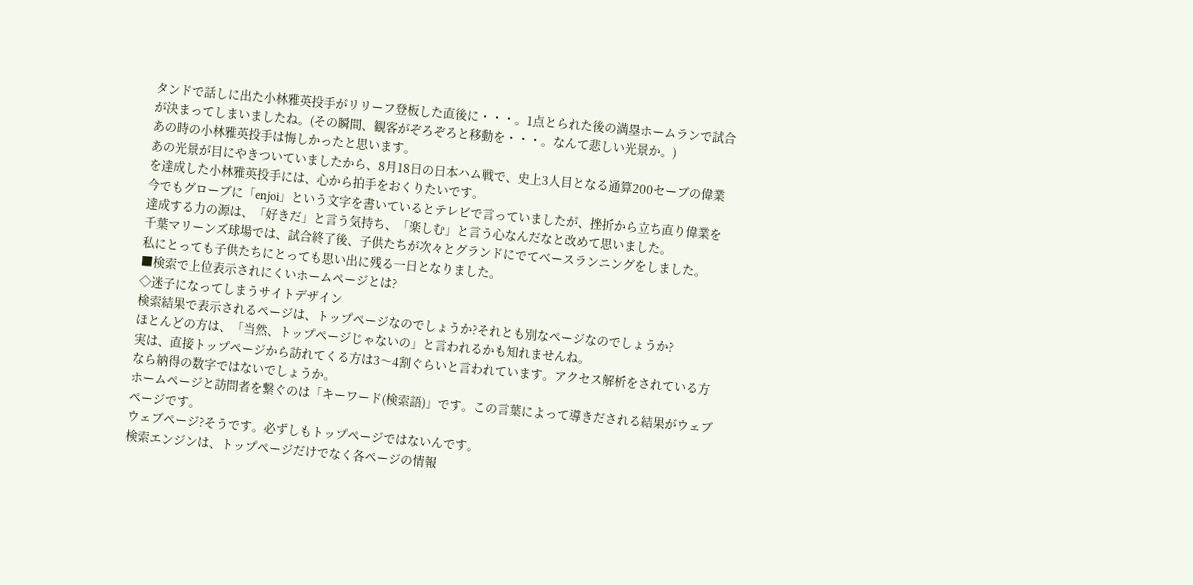タンドで話しに出た小林雅英投手がリリーフ登板した直後に・・・。1点とられた後の満塁ホームランで試合が決まってしまいましたね。(その瞬間、観客がぞろぞろと移動を・・・。なんて悲しい光景か。)
あの時の小林雅英投手は悔しかったと思います。
あの光景が目にやきついていましたから、8月18日の日本ハム戦で、史上3人目となる通算200セーブの偉業を達成した小林雅英投手には、心から拍手をおくりたいです。
今でもグローブに「enjoi」という文字を書いているとテレビで言っていましたが、挫折から立ち直り偉業を達成する力の源は、「好きだ」と言う気持ち、「楽しむ」と言う心なんだなと改めて思いました。
千葉マリーンズ球場では、試合終了後、子供たちが次々とグランドにでてベースランニングをしました。
私にとっても子供たちにとっても思い出に残る一日となりました。
■検索で上位表示されにくいホームページとは?
◇迷子になってしまうサイトデザイン
検索結果で表示されるページは、トップページなのでしょうか?それとも別なページなのでしょうか?
ほとんどの方は、「当然、トップページじゃないの」と言われるかも知れませんね。
実は、直接トップページから訪れてくる方は3〜4割ぐらいと言われています。アクセス解析をされている方なら納得の数字ではないでしょうか。
ホームページと訪問者を繋ぐのは「キーワード(検索語)」です。この言葉によって導きだされる結果がウェブページです。
ウェブページ?そうです。必ずしもトップページではないんです。
検索エンジンは、トップページだけでなく各ページの情報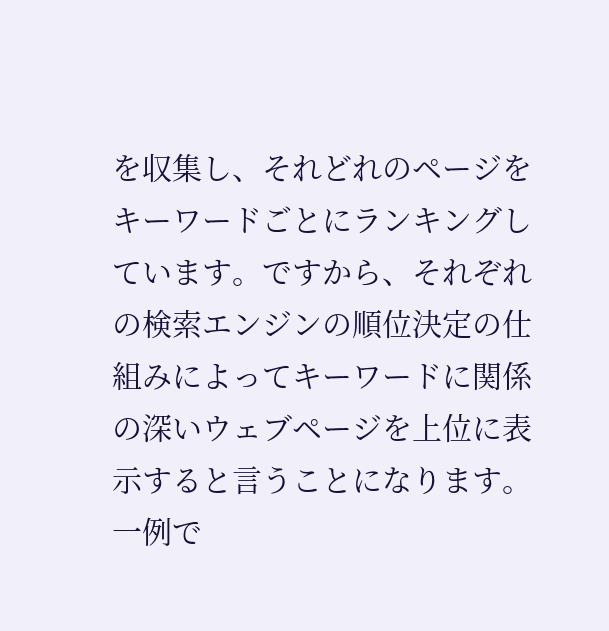を収集し、それどれのページをキーワードごとにランキングしています。ですから、それぞれの検索エンジンの順位決定の仕組みによってキーワードに関係の深いウェブページを上位に表示すると言うことになります。
一例で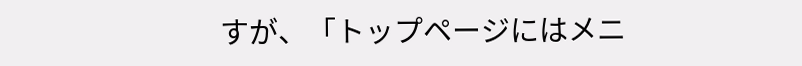すが、「トップページにはメニ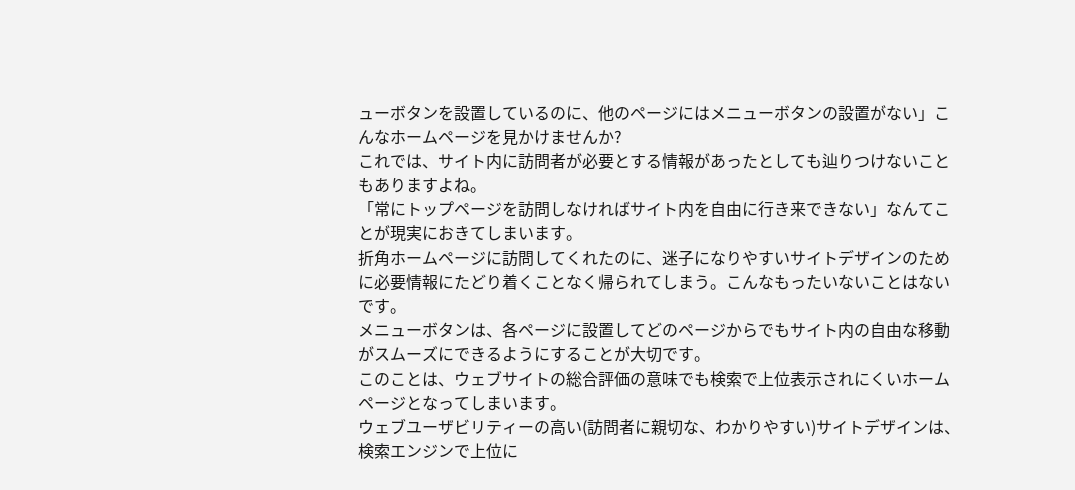ューボタンを設置しているのに、他のページにはメニューボタンの設置がない」こんなホームページを見かけませんか?
これでは、サイト内に訪問者が必要とする情報があったとしても辿りつけないこともありますよね。
「常にトップページを訪問しなければサイト内を自由に行き来できない」なんてことが現実におきてしまいます。
折角ホームページに訪問してくれたのに、迷子になりやすいサイトデザインのために必要情報にたどり着くことなく帰られてしまう。こんなもったいないことはないです。
メニューボタンは、各ページに設置してどのページからでもサイト内の自由な移動がスムーズにできるようにすることが大切です。
このことは、ウェブサイトの総合評価の意味でも検索で上位表示されにくいホームページとなってしまいます。
ウェブユーザビリティーの高い(訪問者に親切な、わかりやすい)サイトデザインは、検索エンジンで上位に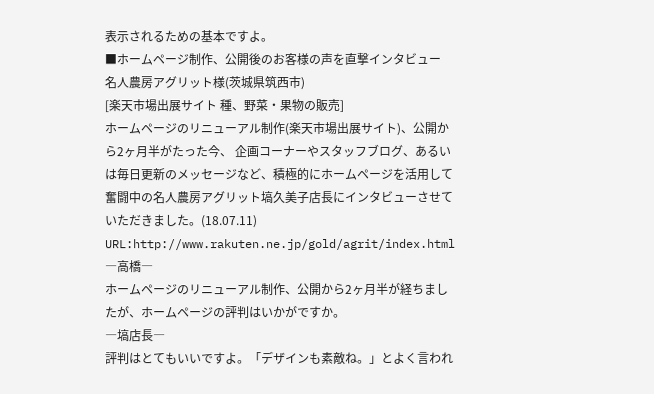表示されるための基本ですよ。
■ホームページ制作、公開後のお客様の声を直撃インタビュー
名人農房アグリット様(茨城県筑西市)
[楽天市場出展サイト 種、野菜・果物の販売]
ホームページのリニューアル制作(楽天市場出展サイト)、公開から2ヶ月半がたった今、 企画コーナーやスタッフブログ、あるいは毎日更新のメッセージなど、積極的にホームページを活用して奮闘中の名人農房アグリット塙久美子店長にインタビューさせていただきました。(18.07.11)
URL:http://www.rakuten.ne.jp/gold/agrit/index.html
―高橋―
ホームページのリニューアル制作、公開から2ヶ月半が経ちましたが、ホームページの評判はいかがですか。
―塙店長―
評判はとてもいいですよ。「デザインも素敵ね。」とよく言われ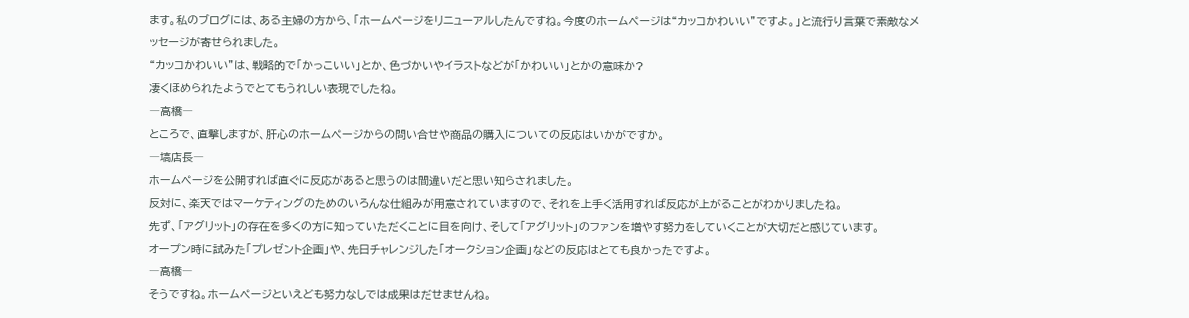ます。私のブログには、ある主婦の方から、「ホームページをリニューアルしたんですね。今度のホームページは“カッコかわいい”ですよ。」と流行り言葉で素敵なメッセージが寄せられました。
“カッコかわいい”は、戦略的で「かっこいい」とか、色づかいやイラストなどが「かわいい」とかの意味か?
凄くほめられたようでとてもうれしい表現でしたね。
―高橋―
ところで、直撃しますが、肝心のホームページからの問い合せや商品の購入についての反応はいかがですか。
―塙店長―
ホームページを公開すれば直ぐに反応があると思うのは間違いだと思い知らされました。
反対に、楽天ではマーケティングのためのいろんな仕組みが用意されていますので、それを上手く活用すれば反応が上がることがわかりましたね。
先ず、「アグリット」の存在を多くの方に知っていただくことに目を向け、そして「アグリット」のファンを増やす努力をしていくことが大切だと感じています。
オープン時に試みた「プレゼント企画」や、先日チャレンジした「オークション企画」などの反応はとても良かったですよ。
―高橋―
そうですね。ホームページといえども努力なしでは成果はだせませんね。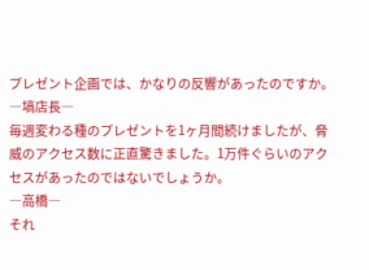プレゼント企画では、かなりの反響があったのですか。
―塙店長―
毎週変わる種のプレゼントを1ヶ月間続けましたが、脅威のアクセス数に正直驚きました。1万件ぐらいのアクセスがあったのではないでしょうか。
―高橋―
それ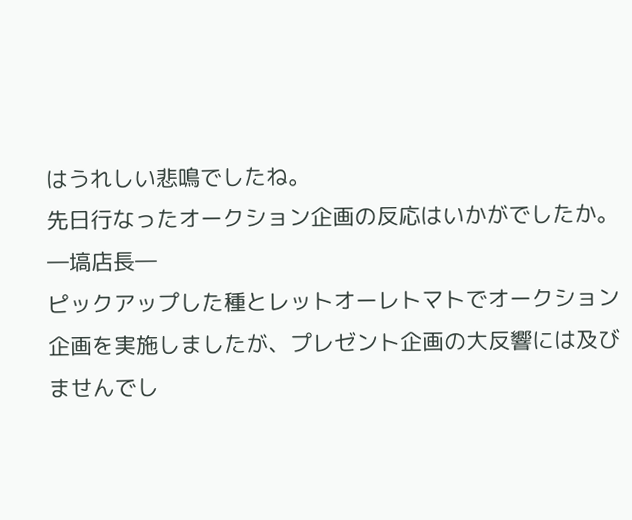はうれしい悲鳴でしたね。
先日行なったオークション企画の反応はいかがでしたか。
―塙店長―
ピックアップした種とレットオーレトマトでオークション企画を実施しましたが、プレゼント企画の大反響には及びませんでし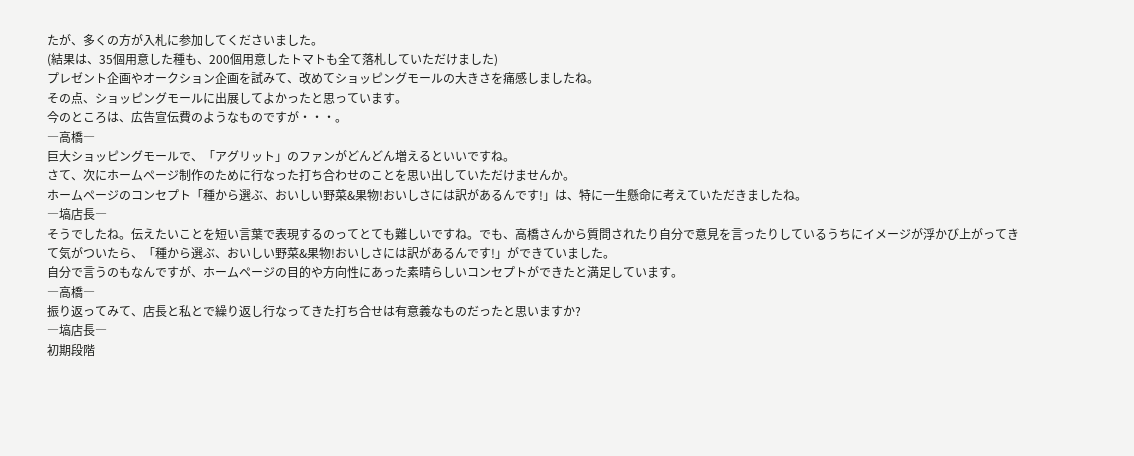たが、多くの方が入札に参加してくださいました。
(結果は、35個用意した種も、200個用意したトマトも全て落札していただけました)
プレゼント企画やオークション企画を試みて、改めてショッピングモールの大きさを痛感しましたね。
その点、ショッピングモールに出展してよかったと思っています。
今のところは、広告宣伝費のようなものですが・・・。
―高橋―
巨大ショッピングモールで、「アグリット」のファンがどんどん増えるといいですね。
さて、次にホームページ制作のために行なった打ち合わせのことを思い出していただけませんか。
ホームページのコンセプト「種から選ぶ、おいしい野菜&果物!おいしさには訳があるんです!」は、特に一生懸命に考えていただきましたね。
―塙店長―
そうでしたね。伝えたいことを短い言葉で表現するのってとても難しいですね。でも、高橋さんから質問されたり自分で意見を言ったりしているうちにイメージが浮かび上がってきて気がついたら、「種から選ぶ、おいしい野菜&果物!おいしさには訳があるんです!」ができていました。
自分で言うのもなんですが、ホームページの目的や方向性にあった素晴らしいコンセプトができたと満足しています。
―高橋―
振り返ってみて、店長と私とで繰り返し行なってきた打ち合せは有意義なものだったと思いますか?
―塙店長―
初期段階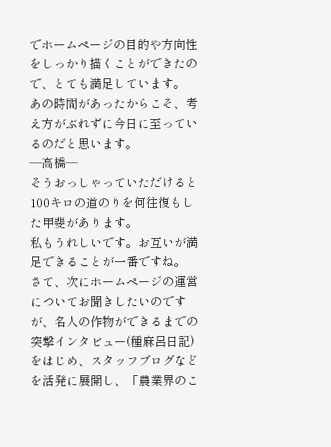でホームページの目的や方向性をしっかり描くことができたので、とても満足しています。
あの時間があったからこそ、考え方がぶれずに今日に至っているのだと思います。
―高橋―
そうおっしゃっていただけると100キロの道のりを何往復もした甲斐があります。
私もうれしいです。お互いが満足できることが一番ですね。
さて、次にホームページの運営についてお聞きしたいのですが、名人の作物ができるまでの突撃インタビュー(種麻呂日記)をはじめ、スタッフブログなどを活発に展開し、「農業界のこ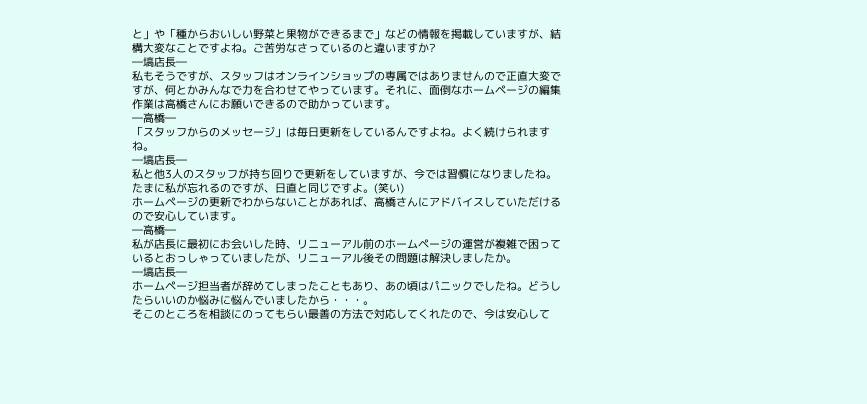と」や「種からおいしい野菜と果物ができるまで」などの情報を掲載していますが、結構大変なことですよね。ご苦労なさっているのと違いますか?
―塙店長―
私もそうですが、スタッフはオンラインショップの専属ではありませんので正直大変ですが、何とかみんなで力を合わせてやっています。それに、面倒なホームページの編集作業は高橋さんにお願いできるので助かっています。
―高橋―
「スタッフからのメッセージ」は毎日更新をしているんですよね。よく続けられますね。
―塙店長―
私と他3人のスタッフが持ち回りで更新をしていますが、今では習慣になりましたね。たまに私が忘れるのですが、日直と同じですよ。(笑い)
ホームページの更新でわからないことがあれば、高橋さんにアドバイスしていただけるので安心しています。
―高橋―
私が店長に最初にお会いした時、リニューアル前のホームページの運営が複雑で困っているとおっしゃっていましたが、リニューアル後その問題は解決しましたか。
―塙店長―
ホームページ担当者が辞めてしまったこともあり、あの頃はパニックでしたね。どうしたらいいのか悩みに悩んでいましたから・・・。
そこのところを相談にのってもらい最善の方法で対応してくれたので、今は安心して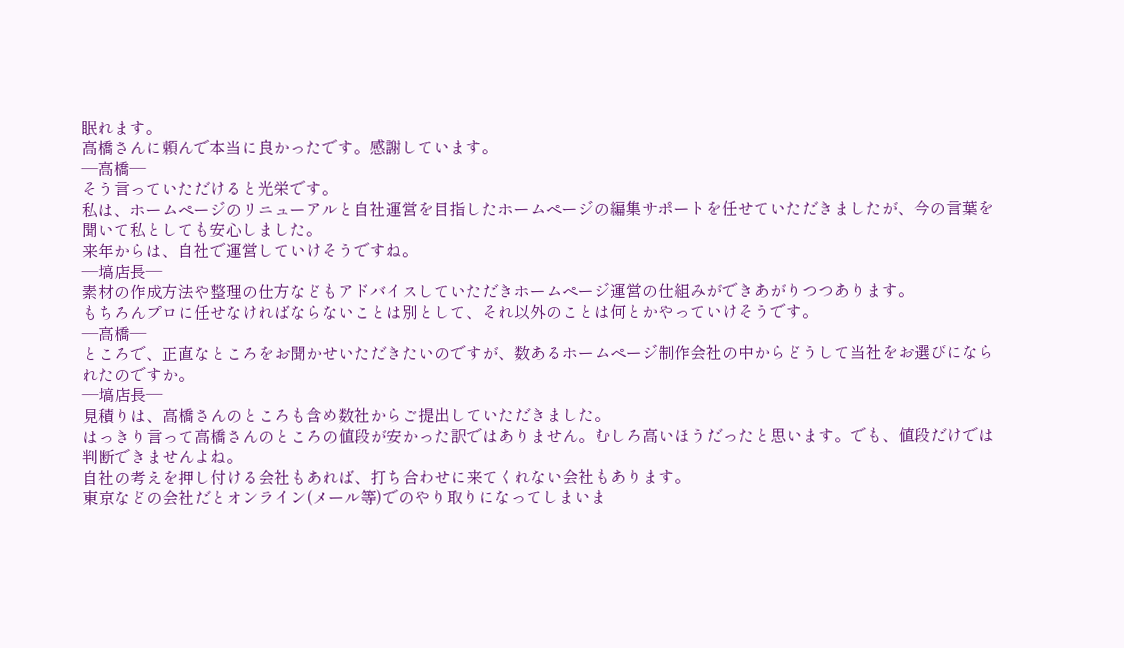眠れます。
高橋さんに頼んで本当に良かったです。感謝しています。
―高橋―
そう言っていただけると光栄です。
私は、ホームページのリニューアルと自社運営を目指したホームページの編集サポートを任せていただきましたが、今の言葉を聞いて私としても安心しました。
来年からは、自社で運営していけそうですね。
―塙店長―
素材の作成方法や整理の仕方などもアドバイスしていただきホームページ運営の仕組みができあがりつつあります。
もちろんプロに任せなければならないことは別として、それ以外のことは何とかやっていけそうです。
―高橋―
ところで、正直なところをお聞かせいただきたいのですが、数あるホームページ制作会社の中からどうして当社をお選びになられたのですか。
―塙店長―
見積りは、高橋さんのところも含め数社からご提出していただきました。
はっきり言って高橋さんのところの値段が安かった訳ではありません。むしろ高いほうだったと思います。でも、値段だけでは判断できませんよね。
自社の考えを押し付ける会社もあれば、打ち合わせに来てくれない会社もあります。
東京などの会社だとオンライン(メール等)でのやり取りになってしまいま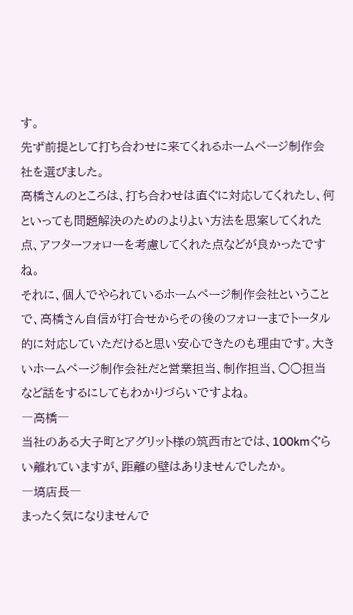す。
先ず前提として打ち合わせに来てくれるホームページ制作会社を選びました。
高橋さんのところは、打ち合わせは直ぐに対応してくれたし、何といっても問題解決のためのよりよい方法を思案してくれた点、アフターフォローを考慮してくれた点などが良かったですね。
それに、個人でやられているホームページ制作会社ということで、高橋さん自信が打合せからその後のフォローまでトータル的に対応していただけると思い安心できたのも理由です。大きいホームページ制作会社だと営業担当、制作担当、○○担当など話をするにしてもわかりづらいですよね。
―高橋―
当社のある大子町とアグリット様の筑西市とでは、100kmぐらい離れていますが、距離の壁はありませんでしたか。
―塙店長―
まったく気になりませんで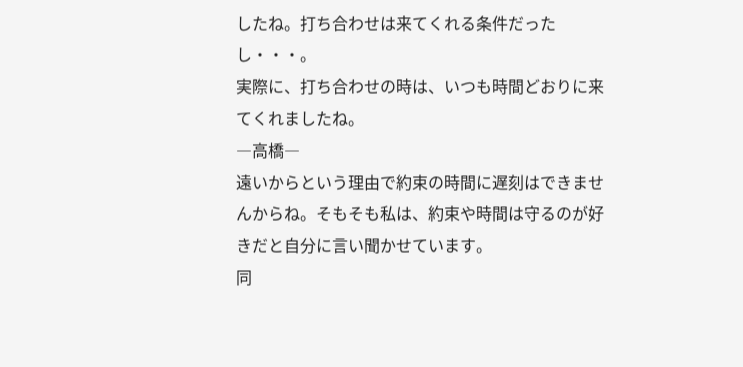したね。打ち合わせは来てくれる条件だったし・・・。
実際に、打ち合わせの時は、いつも時間どおりに来てくれましたね。
―高橋―
遠いからという理由で約束の時間に遅刻はできませんからね。そもそも私は、約束や時間は守るのが好きだと自分に言い聞かせています。
同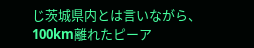じ茨城県内とは言いながら、100km離れたピーア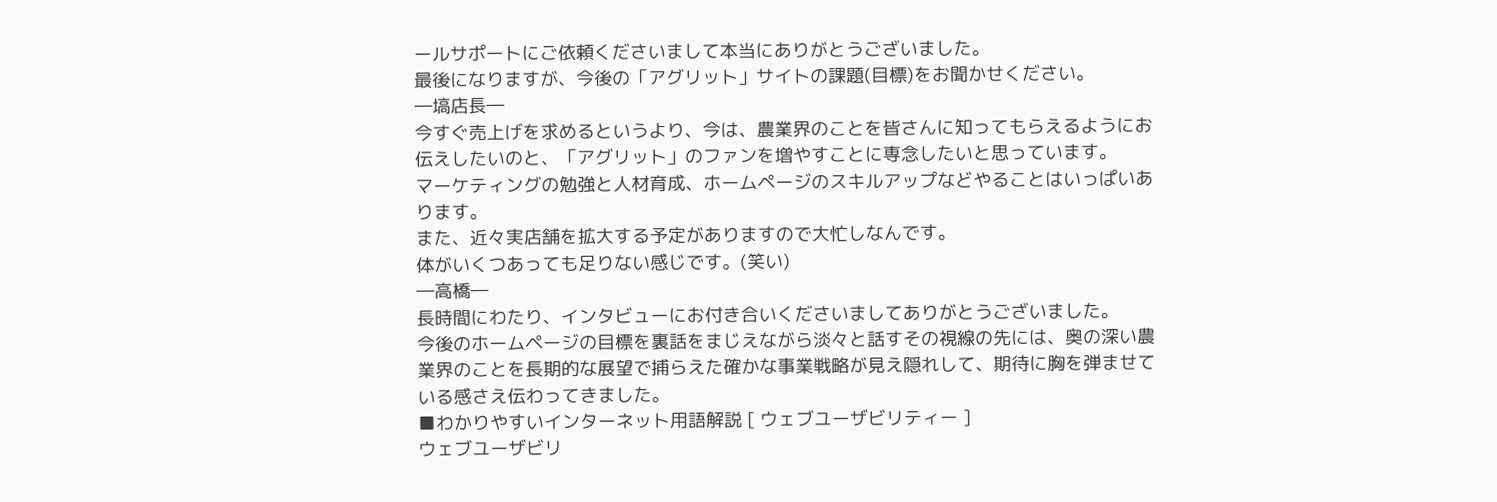ールサポートにご依頼くださいまして本当にありがとうございました。
最後になりますが、今後の「アグリット」サイトの課題(目標)をお聞かせください。
―塙店長―
今すぐ売上げを求めるというより、今は、農業界のことを皆さんに知ってもらえるようにお伝えしたいのと、「アグリット」のファンを増やすことに専念したいと思っています。
マーケティングの勉強と人材育成、ホームページのスキルアップなどやることはいっぱいあります。
また、近々実店舗を拡大する予定がありますので大忙しなんです。
体がいくつあっても足りない感じです。(笑い)
―高橋―
長時間にわたり、インタビューにお付き合いくださいましてありがとうございました。
今後のホームページの目標を裏話をまじえながら淡々と話すその視線の先には、奥の深い農業界のことを長期的な展望で捕らえた確かな事業戦略が見え隠れして、期待に胸を弾ませている感さえ伝わってきました。
■わかりやすいインターネット用語解説 [ ウェブユーザビリティー ]
ウェブユーザビリ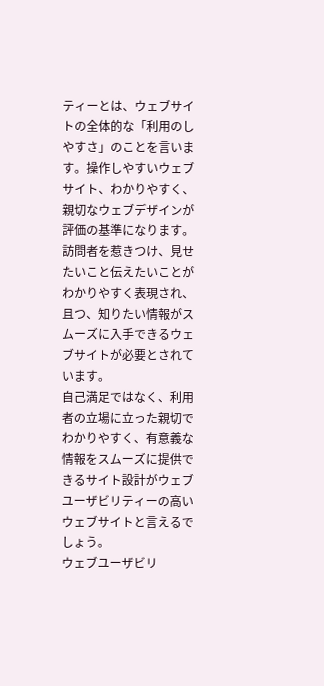ティーとは、ウェブサイトの全体的な「利用のしやすさ」のことを言います。操作しやすいウェブサイト、わかりやすく、親切なウェブデザインが評価の基準になります。
訪問者を惹きつけ、見せたいこと伝えたいことがわかりやすく表現され、且つ、知りたい情報がスムーズに入手できるウェブサイトが必要とされています。
自己満足ではなく、利用者の立場に立った親切でわかりやすく、有意義な情報をスムーズに提供できるサイト設計がウェブユーザビリティーの高いウェブサイトと言えるでしょう。
ウェブユーザビリ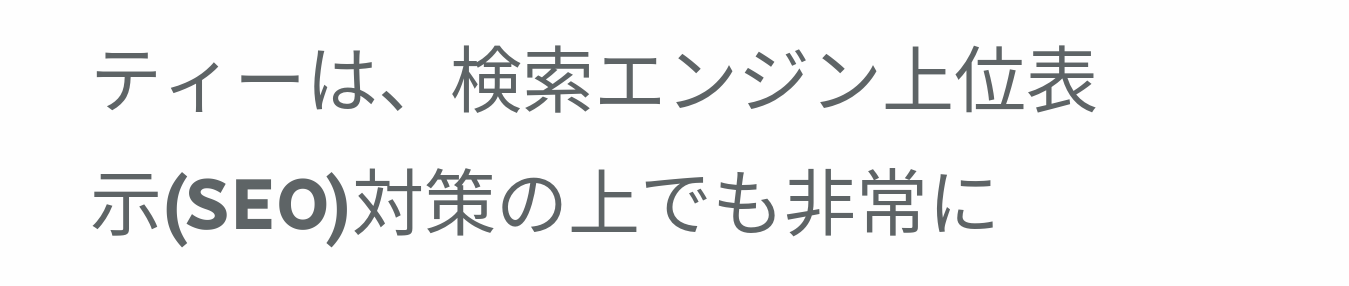ティーは、検索エンジン上位表示(SEO)対策の上でも非常に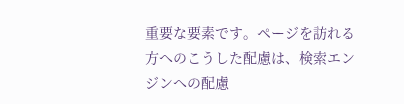重要な要素です。ページを訪れる方へのこうした配慮は、検索エンジンへの配慮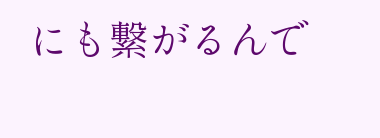にも繋がるんで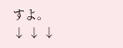すよ。
↓ ↓ ↓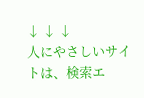↓ ↓ ↓
人にやさしいサイトは、検索エ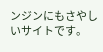ンジンにもさやしいサイトです。